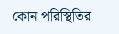কোন পরিস্থিতির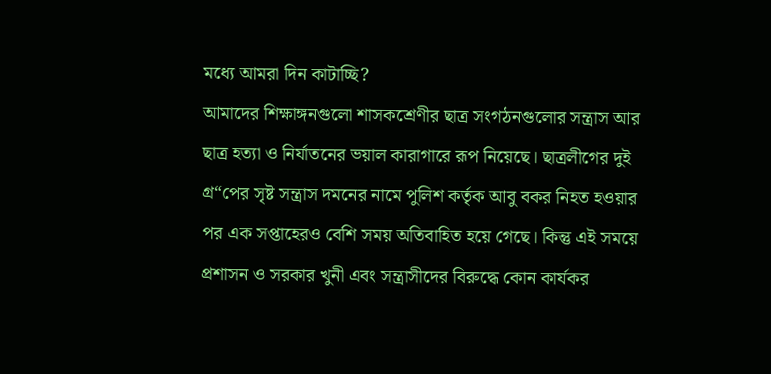মধ্যে আমরা দিন কাটাচ্ছি?
আমাদের শিক্ষাঙ্গনগুলো শাসকশ্রেণীর ছাত্র সংগঠনগুলোর সন্ত্রাস আর ছাত্র হত্যা ও নির্যাতনের ভয়াল কারাগারে রূপ নিয়েছে। ছাত্রলীগের দুই গ্র“পের সৃষ্ট সন্ত্রাস দমনের নামে পুলিশ কর্তৃক আবু বকর নিহত হওয়ার পর এক সপ্তাহেরও বেশি সময় অতিবাহিত হয়ে গেছে। কিন্তু এই সময়ে প্রশাসন ও সরকার খুনী এবং সন্ত্রাসীদের বিরুদ্ধে কোন কার্যকর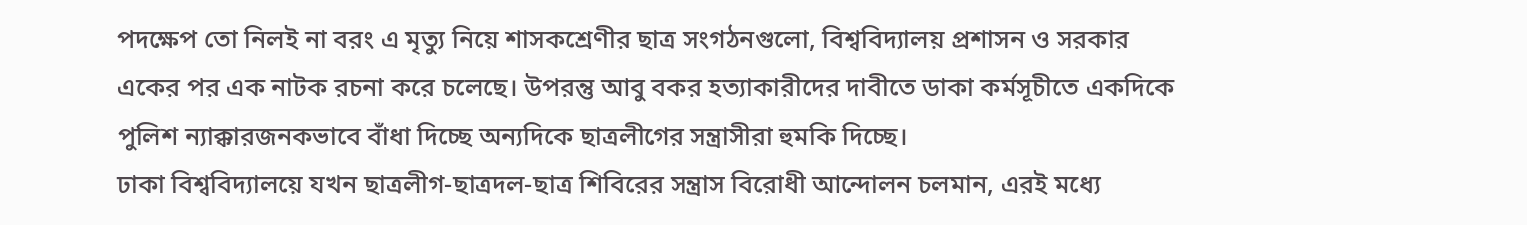পদক্ষেপ তো নিলই না বরং এ মৃত্যু নিয়ে শাসকশ্রেণীর ছাত্র সংগঠনগুলো, বিশ্ববিদ্যালয় প্রশাসন ও সরকার একের পর এক নাটক রচনা করে চলেছে। উপরন্তু আবু বকর হত্যাকারীদের দাবীতে ডাকা কর্মসূচীতে একদিকে পুলিশ ন্যাক্কারজনকভাবে বাঁধা দিচ্ছে অন্যদিকে ছাত্রলীগের সন্ত্রাসীরা হুমকি দিচ্ছে।
ঢাকা বিশ্ববিদ্যালয়ে যখন ছাত্রলীগ-ছাত্রদল-ছাত্র শিবিরের সন্ত্রাস বিরোধী আন্দোলন চলমান, এরই মধ্যে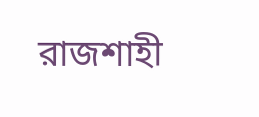রাজশাহী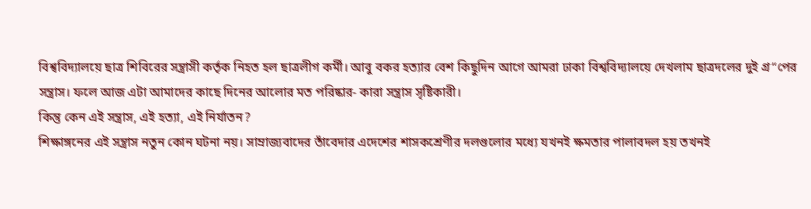বিশ্ববিদ্যালয়ে ছাত্র শিবিরের সন্ত্রাসী কর্তৃক নিহত হল ছাত্রলীগ কর্মী। আবু বকর হত্যার বেশ কিছুদিন আগে আমরা ঢাকা বিশ্ববিদ্যালয়ে দেখলাম ছাত্রদলের দুই গ্র“পের সন্ত্রাস। ফলে আজ এটা আমাদের কাছে দিনের আলোর মত পরিষ্কার- কারা সন্ত্রাস সৃষ্টিকারী।
কিন্তু কেন এই সন্ত্রাস, এই হত্যা, এই নির্যাতন?
শিক্ষাঙ্গনের এই সন্ত্রাস নতুন কোন ঘটনা নয়। সাম্রাজ্যবাদের তাঁবেদার এদেশের শাসকশ্রেণীর দলগুলোর মধ্যে যখনই ক্ষমতার পালাবদল হয় তখনই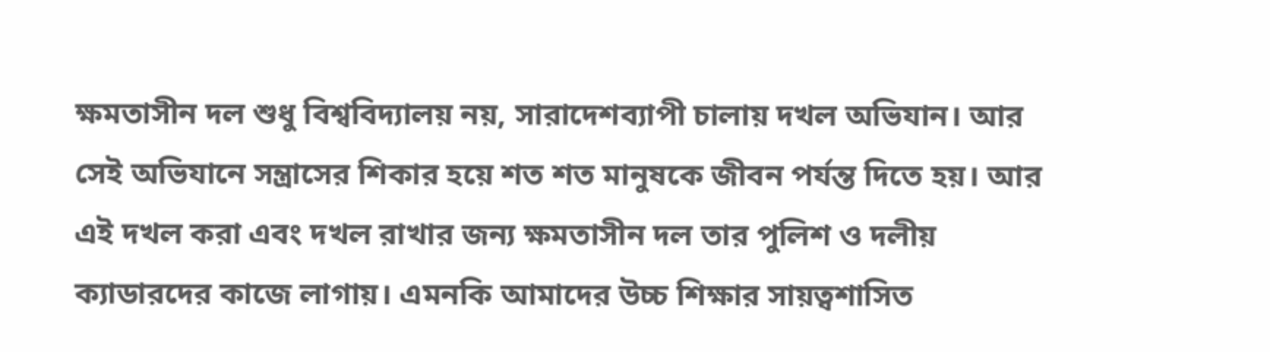ক্ষমতাসীন দল শুধু বিশ্ববিদ্যালয় নয়, সারাদেশব্যাপী চালায় দখল অভিযান। আর সেই অভিযানে সন্ত্রাসের শিকার হয়ে শত শত মানুষকে জীবন পর্যন্ত দিতে হয়। আর এই দখল করা এবং দখল রাখার জন্য ক্ষমতাসীন দল তার পুলিশ ও দলীয় ক্যাডারদের কাজে লাগায়। এমনকি আমাদের উচ্চ শিক্ষার সায়ত্বশাসিত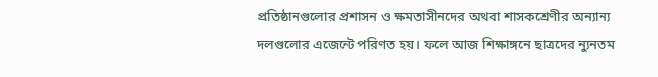প্রতিষ্ঠানগুলোর প্রশাসন ও ক্ষমতাসীনদের অথবা শাসকশ্রেণীর অন্যান্য দলগুলোর এজেন্টে পরিণত হয়। ফলে আজ শিক্ষাঙ্গনে ছাত্রদের ন্যুনতম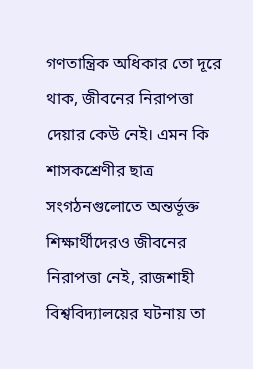গণতান্ত্রিক অধিকার তো দূরে থাক, জীবনের নিরাপত্তা দেয়ার কেউ নেই। এমন কি শাসকশ্রেণীর ছাত্র সংগঠনগুলোতে অন্তর্ভূক্ত শিক্ষার্থীদেরও জীবনের নিরাপত্তা নেই, রাজশাহী বিশ্ববিদ্যালয়ের ঘটনায় তা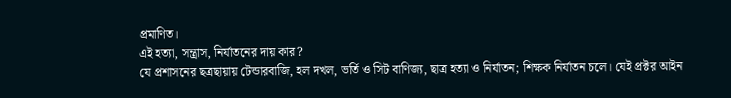প্রমাণিত।
এই হত্যা, সন্ত্রাস, নির্যাতনের দায় কার?
যে প্রশাসনের ছত্রছায়ায় টেন্ডারবাজি, হল দখল, ভর্তি ও সিট বাণিজ্য, ছাত্র হত্যা ও নির্যাতন; শিক্ষক নির্যাতন চলে। যেই প্রক্টর আইন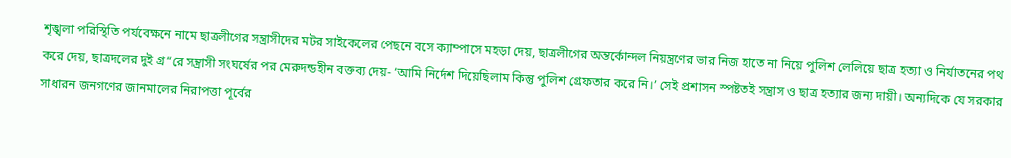শৃঙ্খলা পরিস্থিতি পর্যবেক্ষনে নামে ছাত্রলীগের সন্ত্রাসীদের মটর সাইকেলের পেছনে বসে ক্যাম্পাসে মহড়া দেয়, ছাত্রলীগের অন্তর্কোন্দল নিয়ন্ত্রণের ভার নিজ হাতে না নিয়ে পুলিশ লেলিয়ে ছাত্র হত্যা ও নির্যাতনের পথ করে দেয়, ছাত্রদলের দুই গ্র“রে সন্ত্রাসী সংঘর্ষের পর মেরুদন্ডহীন বক্তব্য দেয়- ‘আমি নির্দেশ দিয়েছিলাম কিন্তু পুলিশ গ্রেফতার করে নি।’ সেই প্রশাসন স্পষ্টতই সন্ত্রাস ও ছাত্র হত্যার জন্য দায়ী। অন্যদিকে যে সরকার সাধারন জনগণের জানমালের নিরাপত্তা পূর্বের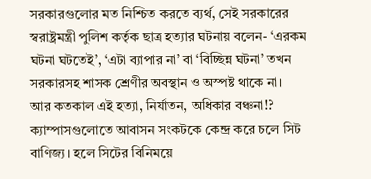সরকারগুলোর মত নিশ্চিত করতে ব্যর্থ, সেই সরকারের স্বরাষ্ট্রমন্ত্রী পুলিশ কর্তৃক ছাত্র হত্যার ঘটনায় বলেন- ‘এরকম ঘটনা ঘটতেই’, ‘এটা ব্যাপার না’ বা ‘বিচ্ছিন্ন ঘটনা’ তখন সরকারসহ শাসক শ্রেণীর অবস্থান ও অস্পষ্ট থাকে না।
আর কতকাল এই হত্যা, নির্যাতন, অধিকার বঞ্চনা!?
ক্যাম্পাসগুলোতে আবাসন সংকটকে কেন্দ্র করে চলে সিট বাণিজ্য। হলে সিটের বিনিময়ে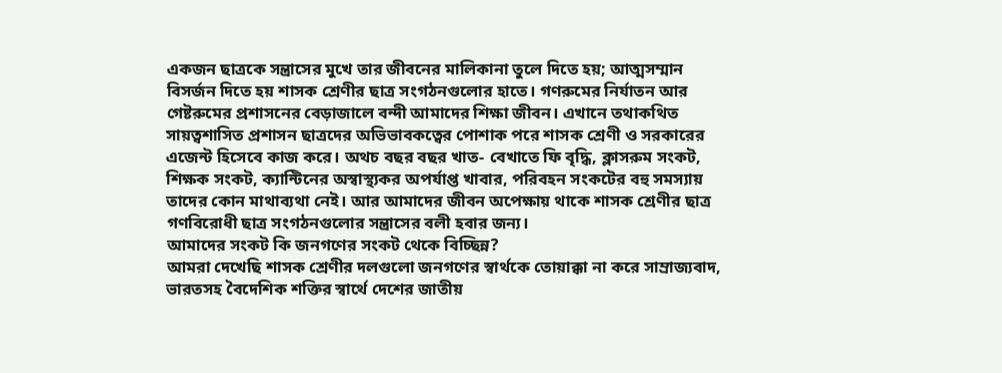একজন ছাত্রকে সন্ত্রাসের মুখে তার জীবনের মালিকানা তুলে দিতে হয়; আত্মসম্মান বিসর্জন দিতে হয় শাসক শ্রেণীর ছাত্র সংগঠনগুলোর হাতে। গণরুমের নির্যাতন আর গেষ্টরুমের প্রশাসনের বেড়াজালে বন্দী আমাদের শিক্ষা জীবন। এখানে তথাকথিত সায়ত্বশাসিত প্রশাসন ছাত্রদের অভিভাবকত্বের পোশাক পরে শাসক শ্রেণী ও সরকারের এজেন্ট হিসেবে কাজ করে। অথচ বছর বছর খাত- বেখাতে ফি বৃদ্ধি, ক্লাসরুম সংকট, শিক্ষক সংকট, ক্যান্টিনের অস্বাস্থ্যকর অপর্যাপ্ত খাবার, পরিবহন সংকটের বহু সমস্যায় তাদের কোন মাথাব্যথা নেই। আর আমাদের জীবন অপেক্ষায় থাকে শাসক শ্রেণীর ছাত্র গণবিরোধী ছাত্র সংগঠনগুলোর সন্ত্রাসের বলী হবার জন্য।
আমাদের সংকট কি জনগণের সংকট থেকে বিচ্ছিন্ন?
আমরা দেখেছি শাসক শ্রেণীর দলগুলো জনগণের স্বার্থকে তোয়াক্কা না করে সাম্রাজ্যবাদ, ভারতসহ বৈদেশিক শক্তির স্বার্থে দেশের জাতীয়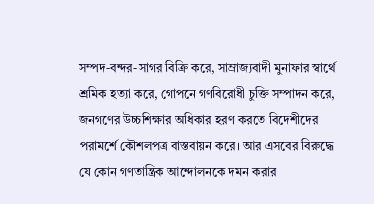সম্পদ-বন্দর-সাগর বিক্রি করে, সাম্রাজ্যবাদী মুনাফার স্বার্থে শ্রমিক হত্যা করে, গোপনে গণবিরোধী চুক্তি সম্পাদন করে, জনগণের উচ্চশিক্ষার অধিকার হরণ করতে বিদেশীদের পরামর্শে কৌশলপত্র বাস্তবায়ন করে। আর এসবের বিরুদ্ধে যে কোন গণতান্ত্রিক আন্দোলনকে দমন করার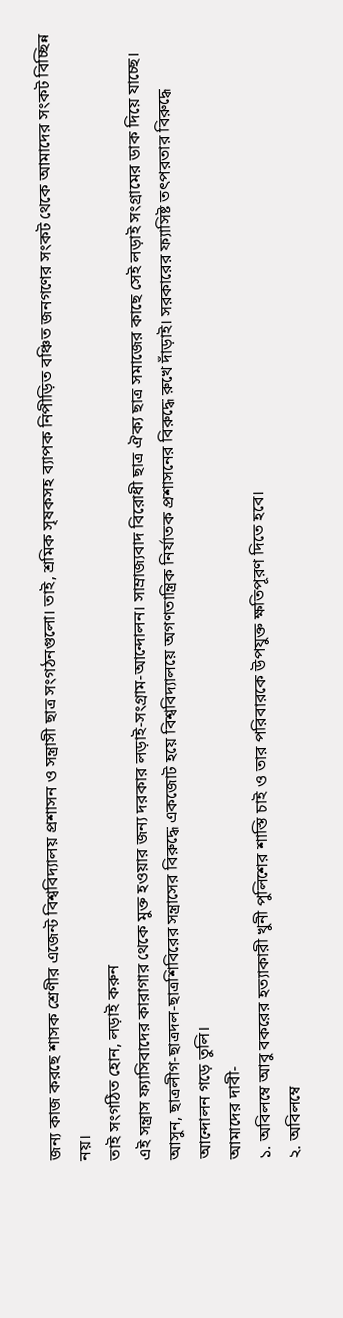জন্য কাজ করছে শাসক শ্রেণীর এজেন্ট বিশ্ববিদ্যালয় প্রশাসন ও সন্ত্রাসী ছাত্র সংগঠনগুলো। তাই, শ্রমিক সৃষকসহ ব্যাপক নিপীড়িত বঞ্চিত জনগণের সংকট থেকে আমাদের সংকট বিচ্ছিন্ন নয়।
তাই সংগঠিত হোন, লড়াই করুন
এই সন্ত্রাস ফ্যাসিবাদের কারাগার থেকে মুক্ত হওয়ার জন্য দরকার লড়াই-সংগ্রাম-আন্দোলন। সাম্রাজ্যবাদ বিরোধী ছাত্র ঐক্য ছাত্র সমাজের কাছে সেই লড়াই সংগ্রামের ডাক দিয়ে যাচ্ছে।
আসুন, ছাত্রলীগ-ছাত্রদল-ছাত্রশিবিরের সন্ত্রাসের বিরুদ্ধে একজোট হয়ে বিশ্ববিদ্যালয়ে অগণতান্ত্রিক নির্যাতক প্রশাসনের বিরুদ্ধে রুখে দাঁড়াই। সরকারের ফ্যাসিষ্ট তৎপরতার বিরুদ্ধে আন্দোলন গড়ে তুলি।
আমাদের দাবী-
১. অবিলম্বে আবু বকরের হত্যাকারী খুনী পুলিশের শাস্তি চাই ও তার পরিবারকে উপযুক্ত ক্ষতিপূরণ দিতে হবে।
২. অবিলম্বে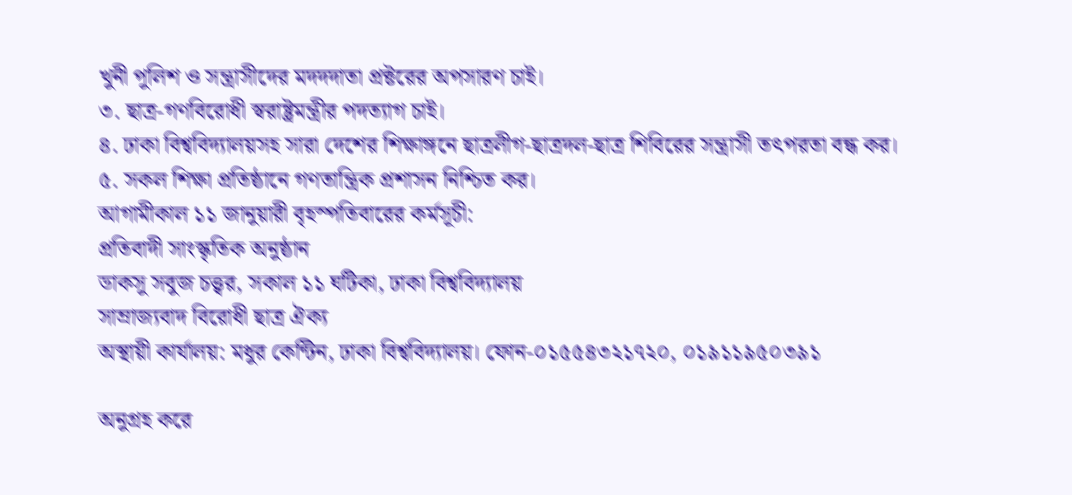খুনী পুলিশ ও সন্ত্রাসীদের মদদদাতা প্রক্টরের অপসারণ চাই।
৩. ছাত্র-গণবিরোধী স্বরাষ্ট্রমন্ত্রীর পদত্যাগ চাই।
৪. ঢাকা বিশ্ববিদ্যালয়সহ সারা দেশের শিক্ষাঙ্গনে ছাত্রলীগ-ছাত্রদল-ছাত্র শিবিরের সন্ত্রাসী তৎপরতা বন্ধ কর।
৫. সকল শিক্ষা প্রতিষ্ঠানে গণতান্ত্রিক প্রশাসন নিশ্চিত কর।
আগামীকাল ১১ জানুয়ারী বৃহস্পতিবারের কর্মসূচী:
প্রতিবাদী সাংস্কৃতিক অনুষ্ঠান
ডাকসু সবুজ চত্ত্বর, সকাল ১১ ঘটিকা, ঢাকা বিশ্ববিদ্যালয়
সাম্রাজ্যবাদ বিরোধী ছাত্র ঐক্য
অস্থায়ী কার্যালয়: মধুর কেন্টিন, ঢাকা বিশ্ববিদ্যালয়। ফোন-০১৫৫৪৩২১৭২০, ০১৯১১৯৫০৩৯১

অনুগ্রহ করে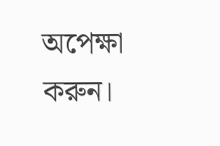অপেক্ষা করুন।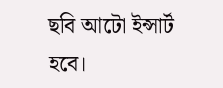ছবি আটো ইন্সার্ট হবে।